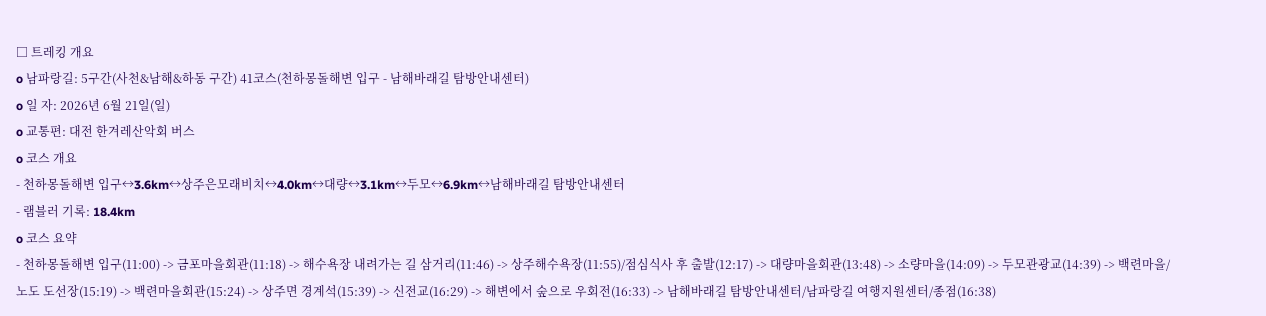□ 트레킹 개요
o 남파랑길: 5구간(사천&남해&하동 구간) 41코스(천하몽돌해변 입구 - 남해바래길 탐방안내센터)
o 일 자: 2026년 6월 21일(일)
o 교통편: 대전 한겨레산악회 버스
o 코스 개요
- 천하몽돌해변 입구↔3.6km↔상주은모래비치↔4.0km↔대량↔3.1km↔두모↔6.9km↔남해바래길 탐방안내센터
- 램블러 기록: 18.4km
o 코스 요약
- 천하몽돌해변 입구(11:00) -> 금포마을회관(11:18) -> 해수욕장 내려가는 길 삼거리(11:46) -> 상주해수욕장(11:55)/점심식사 후 출발(12:17) -> 대량마을회관(13:48) -> 소량마을(14:09) -> 두모관광교(14:39) -> 백련마을/노도 도선장(15:19) -> 백련마을회관(15:24) -> 상주면 경계석(15:39) -> 신전교(16:29) -> 해변에서 숲으로 우회전(16:33) -> 남해바래길 탐방안내센터/남파랑길 여행지원센터/종점(16:38)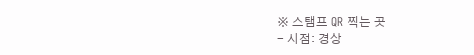※ 스탬프 QR 찍는 곳
- 시점: 경상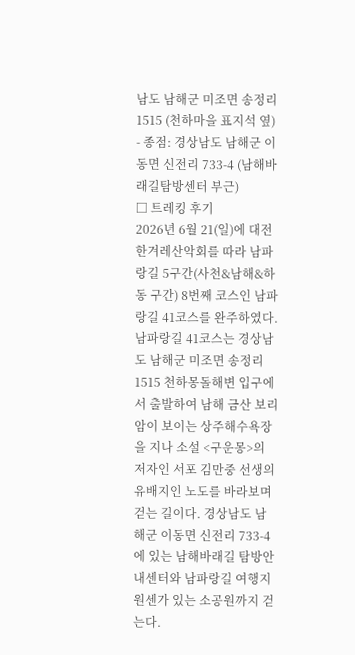남도 남해군 미조면 송정리 1515 (천하마을 표지석 옆)
- 종점: 경상남도 남해군 이동면 신전리 733-4 (남해바래길탐방센터 부근)
□ 트레킹 후기
2026년 6월 21(일)에 대전 한겨레산악회를 따라 남파랑길 5구간(사천&남해&하동 구간) 8번째 코스인 남파랑길 41코스를 완주하였다. 남파랑길 41코스는 경상남도 남해군 미조면 송정리 1515 천하몽돌해변 입구에서 출발하여 남해 금산 보리암이 보이는 상주해수욕장을 지나 소설 <구운몽>의 저자인 서포 김만중 선생의 유배지인 노도를 바라보며 걷는 길이다. 경상남도 남해군 이동면 신전리 733-4에 있는 남해바래길 탐방안내센터와 남파랑길 여행지원센가 있는 소공원까지 걷는다.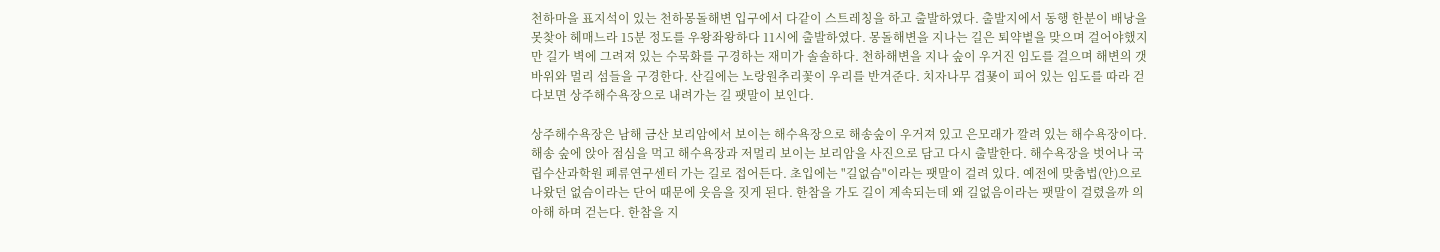천하마을 표지석이 있는 천하몽돌해변 입구에서 다같이 스트레칭을 하고 출발하였다. 출발지에서 동행 한분이 배낭을 못찾아 헤매느라 15분 정도를 우왕좌왕하다 11시에 출발하였다. 몽돌해변을 지나는 길은 퇴약볕을 맞으며 걸어야했지만 길가 벽에 그려져 있는 수묵화를 구경하는 재미가 솔솔하다. 천하해변을 지나 숲이 우거진 임도를 걸으며 해변의 갯바위와 멀리 섬들을 구경한다. 산길에는 노랑원추리꽃이 우리를 반겨준다. 치자나무 겹꾳이 피어 있는 임도를 따라 걷다보면 상주해수욕장으로 내려가는 길 팻말이 보인다.

상주해수욕장은 남해 금산 보리암에서 보이는 해수욕장으로 해송숲이 우거져 있고 은모래가 깔려 있는 해수욕장이다. 해송 숲에 앉아 점심을 먹고 해수욕장과 저멀리 보이는 보리암을 사진으로 담고 다시 출발한다. 해수욕장을 벗어나 국립수산과학원 폐류연구센터 가는 길로 접어든다. 초입에는 "길없슴"이라는 팻말이 걸려 있다. 예전에 맞춤법(안)으로 나왔던 없슴이라는 단어 때문에 웃음을 짓게 된다. 한참을 가도 길이 계속되는데 왜 길없음이라는 팻말이 걸렸을까 의아해 하며 걷는다. 한참을 지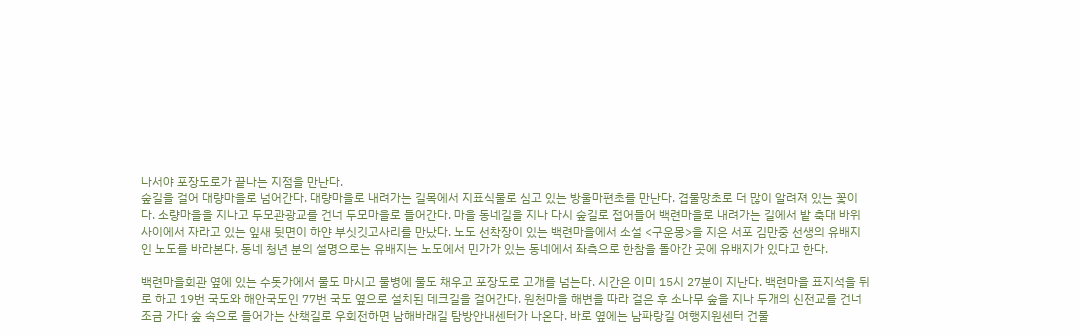나서야 포장도로가 끝나는 지점을 만난다.
숲길을 걸어 대량마을로 넘어간다. 대량마을로 내려가는 길목에서 지표식물로 심고 있는 방울마편초를 만난다. 겹물망초로 더 많이 알려져 있는 꽃이다. 소량마을을 지나고 두모관광교를 건너 두모마을로 들어간다. 마을 동네길을 지나 다시 숲길로 접어들어 백련마을로 내려가는 길에서 밭 축대 바위 사이에서 자라고 있는 잎새 뒷면이 하얀 부싯깃고사리를 만났다. 노도 선착장이 있는 백련마을에서 소설 <구운몽>을 지은 서포 김만중 선생의 유배지인 노도를 바라본다. 동네 청년 분의 설명으로는 유배지는 노도에서 민가가 있는 동네에서 좌측으로 한참을 돌아간 곳에 유배지가 있다고 한다.

백련마을회관 옆에 있는 수돗가에서 물도 마시고 물병에 물도 채우고 포장도로 고개를 넘는다. 시간은 이미 15시 27분이 지난다. 백련마을 표지석을 뒤로 하고 19번 국도와 해안국도인 77번 국도 옆으로 설치된 데크길을 걸어간다. 원천마을 해변을 따라 걸은 후 소나무 숲을 지나 두개의 신전교를 건너 조금 가다 숲 속으로 들어가는 산책길로 우회전하면 남해바래길 탐방안내센터가 나온다. 바로 옆에는 남파랑길 여행지원센터 건물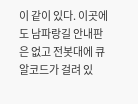이 같이 있다. 이곳에도 남파랑길 안내판은 없고 전봇대에 큐알코드가 걸려 있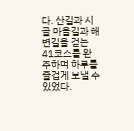다. 산길과 시골 마을길과 해변길을 걷는 41코스를 완주하며 하루를 즐겁게 보낼 수 있었다.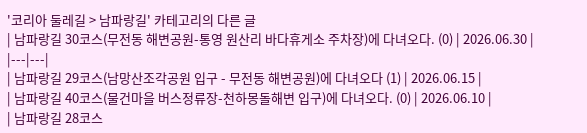'코리아 둘레길 > 남파랑길' 카테고리의 다른 글
| 남파랑길 30코스(무전동 해변공원-통영 원산리 바다휴게소 주차장)에 다녀오다. (0) | 2026.06.30 |
|---|---|
| 남파랑길 29코스(남망산조각공원 입구 - 무전동 해변공원)에 다녀오다 (1) | 2026.06.15 |
| 남파랑길 40코스(물건마을 버스정류장-천하몽돌해변 입구)에 다녀오다. (0) | 2026.06.10 |
| 남파랑길 28코스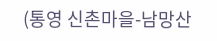(통영 신촌마을-남망산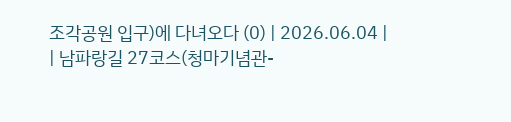조각공원 입구)에 다녀오다 (0) | 2026.06.04 |
| 남파랑길 27코스(청마기념관-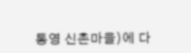통영 신촌마을)에 다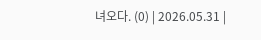녀오다. (0) | 2026.05.31 |